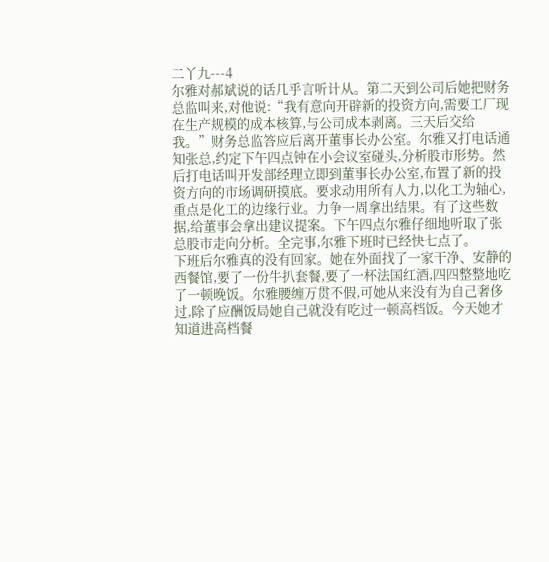二丫九---4
尔雅对郝斌说的话几乎言听计从。第二天到公司后她把财务总监叫来,对他说:“我有意向开辟新的投资方向,需要工厂现在生产规模的成本核算,与公司成本剥离。三天后交给我。”财务总监答应后离开董事长办公室。尔雅又打电话通知张总,约定下午四点钟在小会议室碰头,分析股市形势。然后打电话叫开发部经理立即到董事长办公室,布置了新的投资方向的市场调研摸底。要求动用所有人力,以化工为轴心,重点是化工的边缘行业。力争一周拿出结果。有了这些数据,给董事会拿出建议提案。下午四点尔雅仔细地听取了张总股市走向分析。全完事,尔雅下班时已经快七点了。
下班后尔雅真的没有回家。她在外面找了一家干净、安静的西餐馆,要了一份牛扒套餐,要了一杯法国红酒,四四整整地吃了一顿晚饭。尔雅腰缠万贯不假,可她从来没有为自己奢侈过,除了应酬饭局她自己就没有吃过一顿高档饭。今天她才知道进高档餐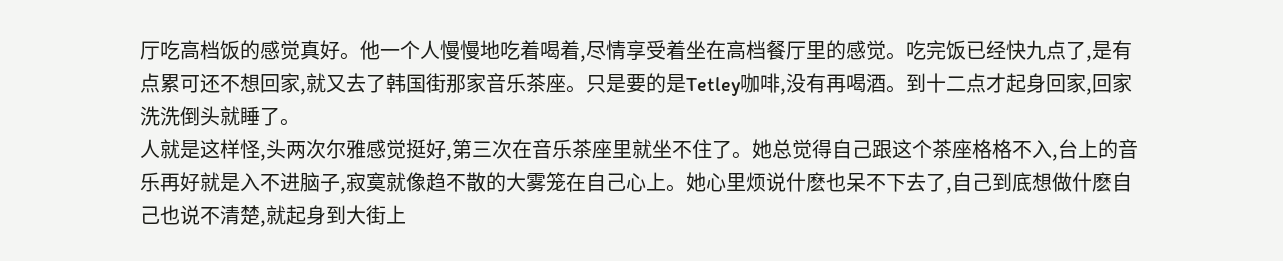厅吃高档饭的感觉真好。他一个人慢慢地吃着喝着,尽情享受着坐在高档餐厅里的感觉。吃完饭已经快九点了,是有点累可还不想回家,就又去了韩国街那家音乐茶座。只是要的是Tetley咖啡,没有再喝酒。到十二点才起身回家,回家洗洗倒头就睡了。
人就是这样怪,头两次尔雅感觉挺好,第三次在音乐茶座里就坐不住了。她总觉得自己跟这个茶座格格不入,台上的音乐再好就是入不进脑子,寂寞就像趋不散的大雾笼在自己心上。她心里烦说什麽也呆不下去了,自己到底想做什麽自己也说不清楚,就起身到大街上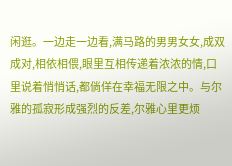闲逛。一边走一边看,满马路的男男女女,成双成对,相依相偎,眼里互相传递着浓浓的情,口里说着悄悄话,都倘佯在幸福无限之中。与尔雅的孤寂形成强烈的反差,尔雅心里更烦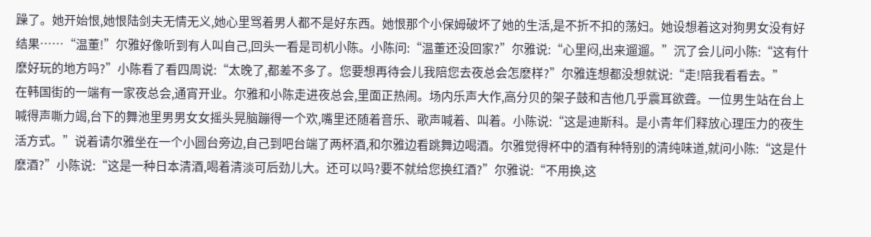躁了。她开始恨,她恨陆剑夫无情无义,她心里骂着男人都不是好东西。她恨那个小保姆破坏了她的生活,是不折不扣的荡妇。她设想着这对狗男女没有好结果……“温董!”尔雅好像听到有人叫自己,回头一看是司机小陈。小陈问:“温董还没回家?”尔雅说:“心里闷,出来遛遛。”沉了会儿问小陈:“这有什麽好玩的地方吗?”小陈看了看四周说:“太晚了,都差不多了。您要想再待会儿我陪您去夜总会怎麽样?”尔雅连想都没想就说:“走!陪我看看去。”
在韩国街的一端有一家夜总会,通宵开业。尔雅和小陈走进夜总会,里面正热闹。场内乐声大作,高分贝的架子鼓和吉他几乎震耳欲聋。一位男生站在台上喊得声嘶力竭,台下的舞池里男男女女摇头晃脑蹦得一个欢,嘴里还随着音乐、歌声喊着、叫着。小陈说:“这是迪斯科。是小青年们释放心理压力的夜生活方式。”说着请尔雅坐在一个小圆台旁边,自己到吧台端了两杯酒,和尔雅边看跳舞边喝酒。尔雅觉得杯中的酒有种特别的清纯味道,就问小陈:“这是什麽酒?”小陈说:“这是一种日本清酒,喝着清淡可后劲儿大。还可以吗?要不就给您换红酒?”尔雅说:“不用换,这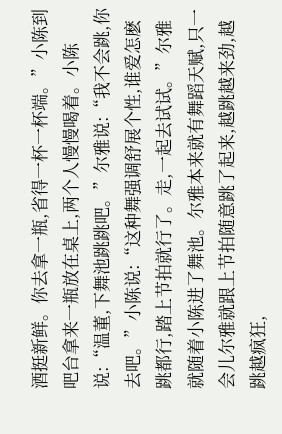酒挺新鲜。你去拿一瓶,省得一杯一杯端。”小陈到吧台拿来一瓶放在桌上,两个人慢慢喝着。小陈说:“温董,下舞池跳跳吧。”尔雅说:“我不会跳,你去吧。”小陈说:“这种舞强调舒展个性,谁爱怎麽跳都行,踏上节拍就行了。走,一起去试试。”尔雅就随着小陈进了舞池。尔雅本来就有舞蹈天赋,只一会儿尔雅就跟上节拍随意跳了起来,越跳越来劲,越跳越疯狂,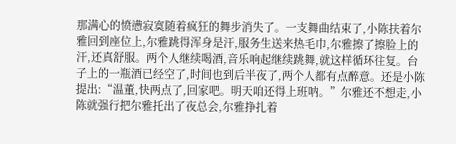那满心的愤懑寂寞随着疯狂的舞步消失了。一支舞曲结束了,小陈扶着尔雅回到座位上,尔雅跳得浑身是汗,服务生送来热毛巾,尔雅擦了擦脸上的汗,还真舒服。两个人继续喝酒,音乐响起继续跳舞,就这样循环往复。台子上的一瓶酒已经空了,时间也到后半夜了,两个人都有点醉意。还是小陈提出:“温董,快两点了,回家吧。明天咱还得上班呐。”尔雅还不想走,小陈就强行把尔雅托出了夜总会,尔雅挣扎着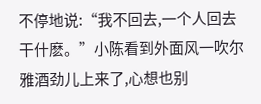不停地说:“我不回去,一个人回去干什麽。”小陈看到外面风一吹尔雅酒劲儿上来了,心想也别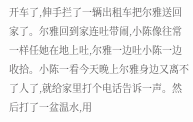开车了,伸手拦了一辆出租车把尔雅送回家了。尔雅回到家连吐带闹,小陈像往常一样任她在地上吐,尔雅一边吐小陈一边收拾。小陈一看今天晚上尔雅身边又离不了人了,就给家里打个电话告诉一声。然后打了一盆温水,用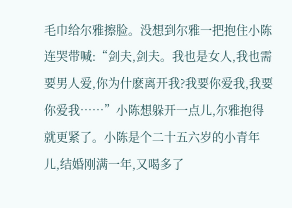毛巾给尔雅擦脸。没想到尔雅一把抱住小陈连哭带喊:“剑夫,剑夫。我也是女人,我也需要男人爱,你为什麽离开我?我要你爱我,我要你爱我……”小陈想躲开一点儿,尔雅抱得就更紧了。小陈是个二十五六岁的小青年儿,结婚刚满一年,又喝多了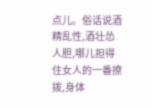点儿。俗话说酒精乱性,酒壮怂人胆,哪儿担得住女人的一番撩拨,身体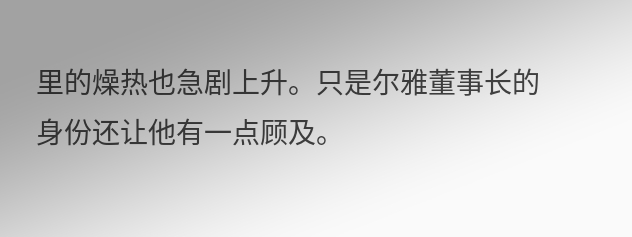里的燥热也急剧上升。只是尔雅董事长的身份还让他有一点顾及。